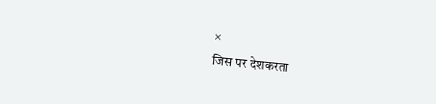×
जिस पर देशकरता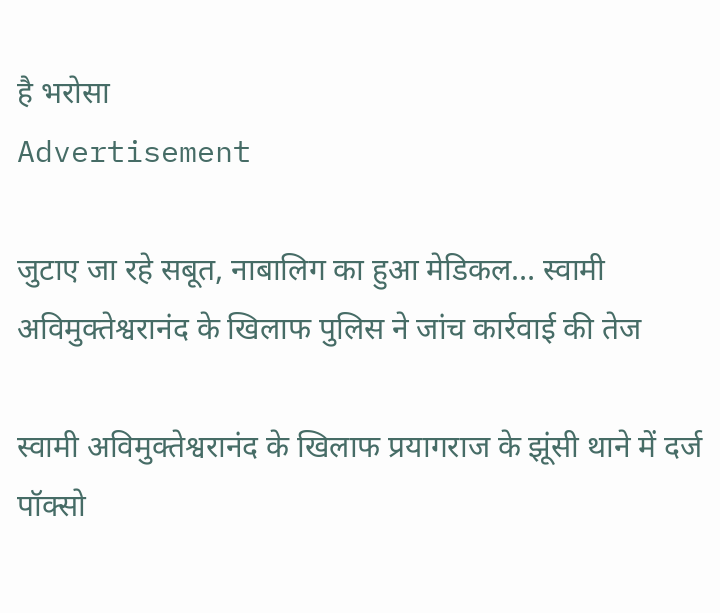है भरोसा
Advertisement

जुटाए जा रहे सबूत, नाबालिग का हुआ मेडिकल… स्वामी अविमुक्तेश्वरानंद के खिलाफ पुलिस ने जांच कार्रवाई की तेज

स्वामी अविमुक्तेश्वरानंद के खिलाफ प्रयागराज के झूंसी थाने में दर्ज पॉक्सो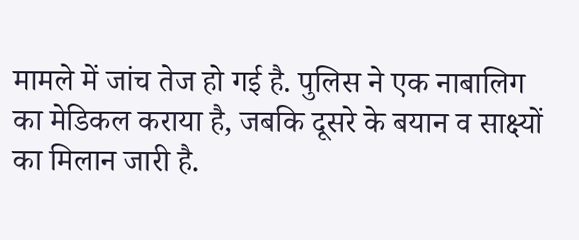मामले में जांच तेज हो गई है. पुलिस ने एक नाबालिग का मेडिकल कराया है, जबकि दूसरे के बयान व साक्ष्यों का मिलान जारी है.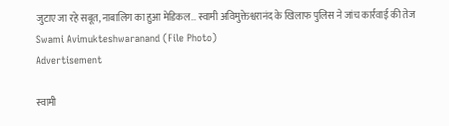जुटाए जा रहे सबूत, नाबालिग का हुआ मेडिकल… स्वामी अविमुक्तेश्वरानंद के खिलाफ पुलिस ने जांच कार्रवाई की तेज
Swami Avimukteshwaranand (File Photo)
Advertisement

स्वामी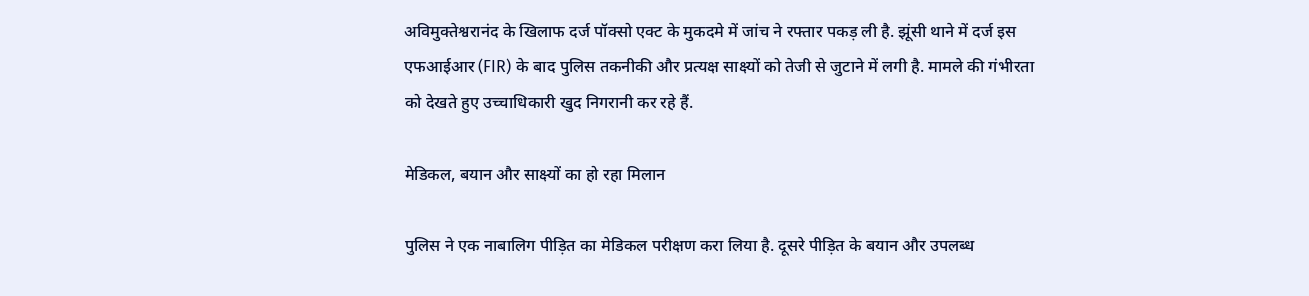अविमुक्तेश्वरानंद के खिलाफ दर्ज पॉक्सो एक्ट के मुकदमे में जांच ने रफ्तार पकड़ ली है. झूंसी थाने में दर्ज इस एफआईआर (FIR) के बाद पुलिस तकनीकी और प्रत्यक्ष साक्ष्यों को तेजी से जुटाने में लगी है. मामले की गंभीरता को देखते हुए उच्चाधिकारी खुद निगरानी कर रहे हैं.

मेडिकल, बयान और साक्ष्यों का हो रहा मिलान

पुलिस ने एक नाबालिग पीड़ित का मेडिकल परीक्षण करा लिया है. दूसरे पीड़ित के बयान और उपलब्ध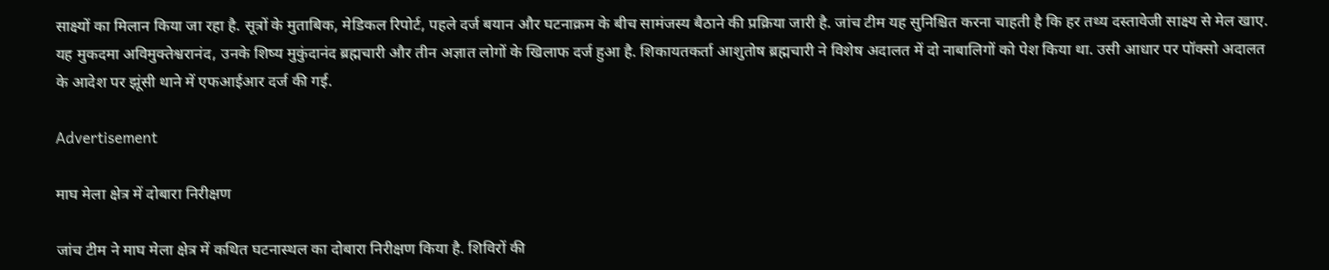साक्ष्यों का मिलान किया जा रहा है. सूत्रों के मुताबिक, मेडिकल रिपोर्ट, पहले दर्ज बयान और घटनाक्रम के बीच सामंजस्य बैठाने की प्रक्रिया जारी है. जांच टीम यह सुनिश्चित करना चाहती है कि हर तथ्य दस्तावेजी साक्ष्य से मेल खाए. यह मुकदमा अविमुक्तेश्वरानंद, उनके शिष्य मुकुंदानंद ब्रह्मचारी और तीन अज्ञात लोगों के खिलाफ दर्ज हुआ है. शिकायतकर्ता आशुतोष ब्रह्मचारी ने विशेष अदालत में दो नाबालिगों को पेश किया था. उसी आधार पर पॉक्सो अदालत के आदेश पर झूंसी थाने में एफआईआर दर्ज की गई.

Advertisement

माघ मेला क्षेत्र में दोबारा निरीक्षण

जांच टीम ने माघ मेला क्षेत्र में कथित घटनास्थल का दोबारा निरीक्षण किया है. शिविरों की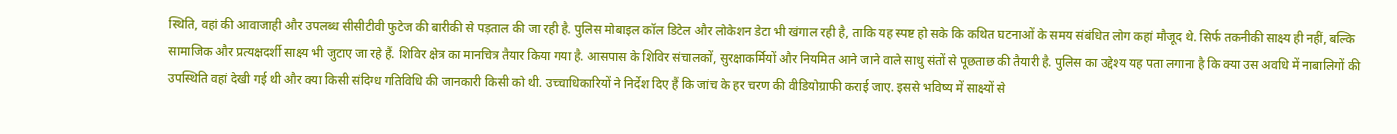स्थिति, वहां की आवाजाही और उपलब्ध सीसीटीवी फुटेज की बारीकी से पड़ताल की जा रही है. पुलिस मोबाइल कॉल डिटेल और लोकेशन डेटा भी खंगाल रही है, ताकि यह स्पष्ट हो सके कि कथित घटनाओं के समय संबंधित लोग कहां मौजूद थे. सिर्फ तकनीकी साक्ष्य ही नहीं, बल्कि सामाजिक और प्रत्यक्षदर्शी साक्ष्य भी जुटाए जा रहे हैं. शिविर क्षेत्र का मानचित्र तैयार किया गया है. आसपास के शिविर संचालकों, सुरक्षाकर्मियों और नियमित आने जाने वाले साधु संतों से पूछताछ की तैयारी है. पुलिस का उद्देश्य यह पता लगाना है कि क्या उस अवधि में नाबालिगों की उपस्थिति वहां देखी गई थी और क्या किसी संदिग्ध गतिविधि की जानकारी किसी को थी. उच्चाधिकारियों ने निर्देश दिए हैं कि जांच के हर चरण की वीडियोग्राफी कराई जाए. इससे भविष्य में साक्ष्यों से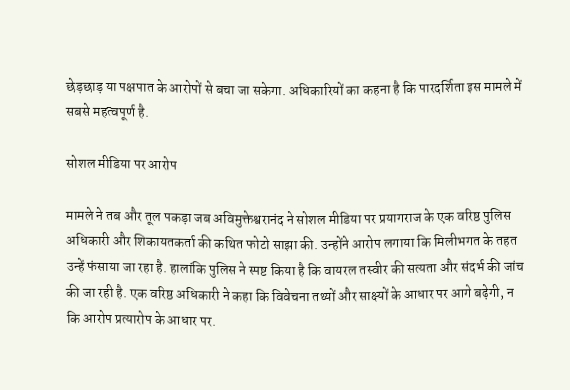छेड़छाड़ या पक्षपात के आरोपों से बचा जा सकेगा. अधिकारियों का कहना है कि पारदर्शिता इस मामले में सबसे महत्वपूर्ण है.

सोशल मीडिया पर आरोप

मामले ने तब और तूल पकड़ा जब अविमुक्तेश्वरानंद ने सोशल मीडिया पर प्रयागराज के एक वरिष्ठ पुलिस अधिकारी और शिकायतकर्ता की कथित फोटो साझा की. उन्होंने आरोप लगाया कि मिलीभगत के तहत उन्हें फंसाया जा रहा है. हालांकि पुलिस ने स्पष्ट किया है कि वायरल तस्वीर की सत्यता और संदर्भ की जांच की जा रही है. एक वरिष्ठ अधिकारी ने कहा कि विवेचना तथ्यों और साक्ष्यों के आधार पर आगे बढ़ेगी, न कि आरोप प्रत्यारोप के आधार पर.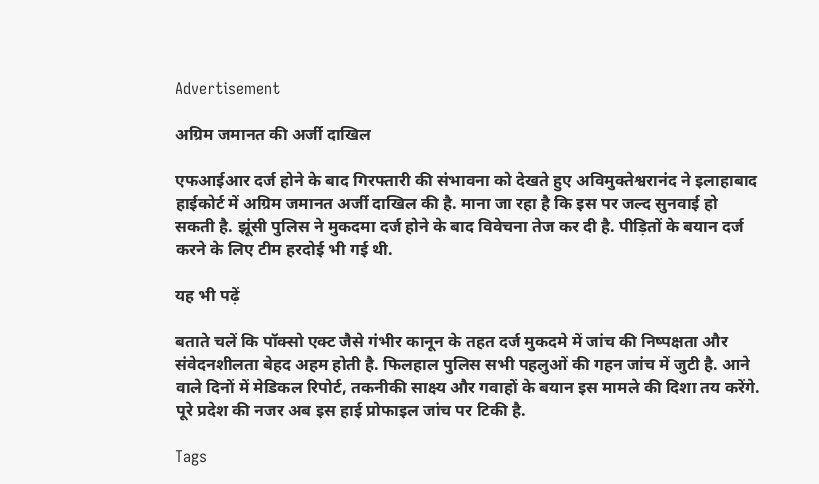Advertisement

अग्रिम जमानत की अर्जी दाखिल

एफआईआर दर्ज होने के बाद गिरफ्तारी की संभावना को देखते हुए अविमुक्तेश्वरानंद ने इलाहाबाद हाईकोर्ट में अग्रिम जमानत अर्जी दाखिल की है. माना जा रहा है कि इस पर जल्द सुनवाई हो सकती है. झूंसी पुलिस ने मुकदमा दर्ज होने के बाद विवेचना तेज कर दी है. पीड़ितों के बयान दर्ज करने के लिए टीम हरदोई भी गई थी.

यह भी पढ़ें

बताते चलें कि पॉक्सो एक्ट जैसे गंभीर कानून के तहत दर्ज मुकदमे में जांच की निष्पक्षता और संवेदनशीलता बेहद अहम होती है. फिलहाल पुलिस सभी पहलुओं की गहन जांच में जुटी है. आने वाले दिनों में मेडिकल रिपोर्ट, तकनीकी साक्ष्य और गवाहों के बयान इस मामले की दिशा तय करेंगे. पूरे प्रदेश की नजर अब इस हाई प्रोफाइल जांच पर टिकी है.

Tags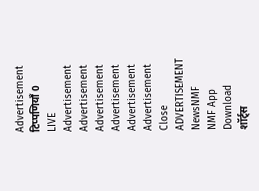Advertisement
टिप्पणियाँ 0
LIVE
Advertisement
Advertisement
Advertisement
Advertisement
Advertisement
Advertisement
Close
ADVERTISEMENT
NewsNMF
NMF App
Download
शॉर्ट्स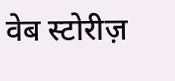वेब स्टोरीज़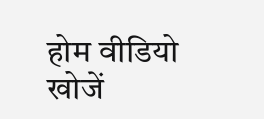होम वीडियो खोजें